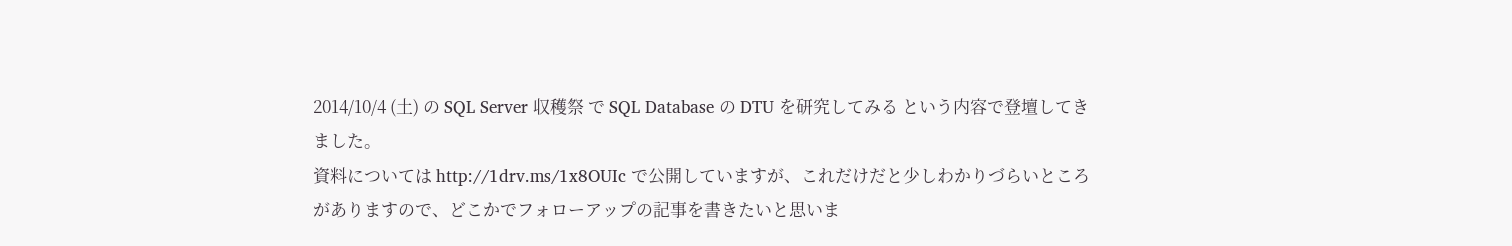2014/10/4 (土) の SQL Server 収穫祭 で SQL Database の DTU を研究してみる という内容で登壇してきました。
資料については http://1drv.ms/1x8OUIc で公開していますが、これだけだと少しわかりづらいところがありますので、どこかでフォローアップの記事を書きたいと思いま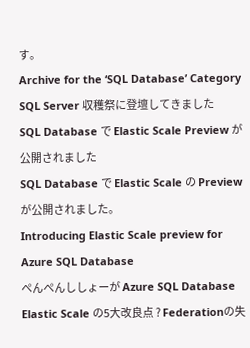す。
Archive for the ‘SQL Database’ Category
SQL Server 収穫祭に登壇してきました
SQL Database で Elastic Scale Preview が公開されました
SQL Database で Elastic Scale の Preview が公開されました。
Introducing Elastic Scale preview for Azure SQL Database
ぺんぺんししょーが Azure SQL Database Elastic Scale の5大改良点 ? Federationの失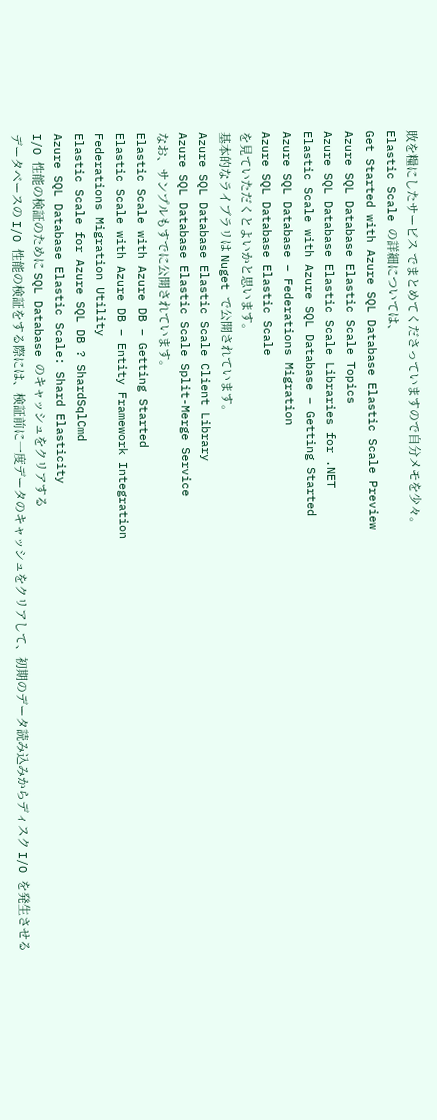敗を糧にしたサービス でまとめてくださっていますので自分メモを少々。
Elastic Scale の詳細については、
Get Started with Azure SQL Database Elastic Scale Preview
Azure SQL Database Elastic Scale Topics
Azure SQL Database Elastic Scale Libraries for .NET
Elastic Scale with Azure SQL Database – Getting Started
Azure SQL Database – Federations Migration
Azure SQL Database Elastic Scale
を見ていただくとよいかと思います。
基本的なライブラリは Nuget で公開されています。
Azure SQL Database Elastic Scale Client Library
Azure SQL Database Elastic Scale Split-Merge Service
なお、サンプルもすでに公開されています。
Elastic Scale with Azure DB – Getting Started
Elastic Scale with Azure DB – Entity Framework Integration
Federations Migration Utility
Elastic Scale for Azure SQL DB ? ShardSqlCmd
Azure SQL Database Elastic Scale: Shard Elasticity
I/O 性能の検証のために SQL Database のキャッシュをクリアする
データベースの I/O 性能の検証をする際には、検証前に一度データのキャッシュをクリアして、初期のデータ読み込みからディスク I/O を発生させる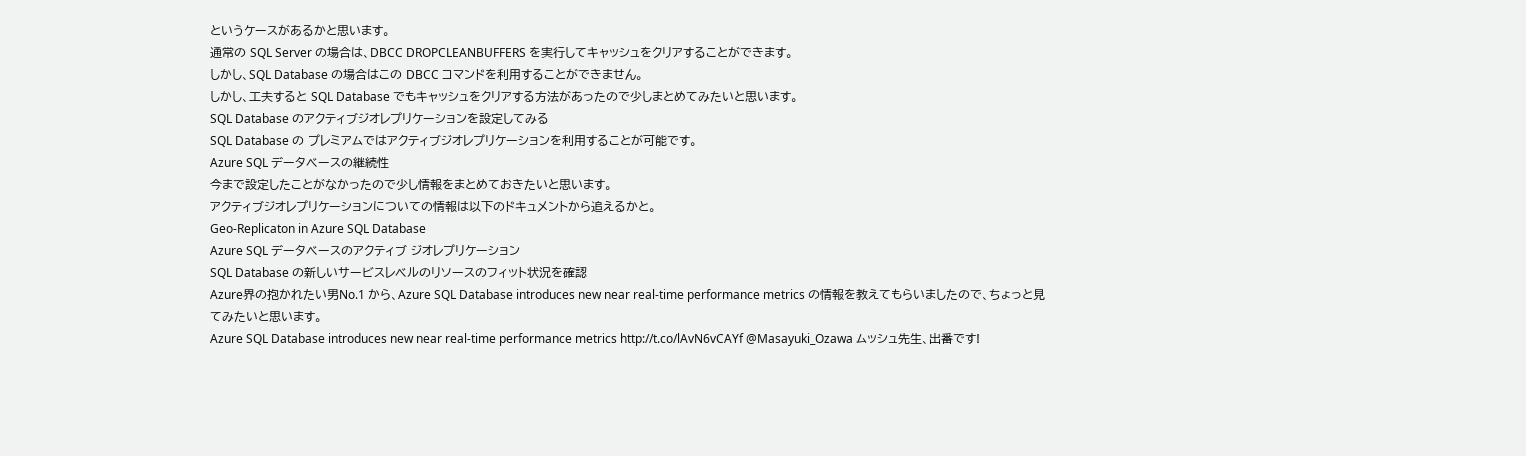というケースがあるかと思います。
通常の SQL Server の場合は、DBCC DROPCLEANBUFFERS を実行してキャッシュをクリアすることができます。
しかし、SQL Database の場合はこの DBCC コマンドを利用することができません。
しかし、工夫すると SQL Database でもキャッシュをクリアする方法があったので少しまとめてみたいと思います。
SQL Database のアクティブジオレプリケーションを設定してみる
SQL Database の プレミアムではアクティブジオレプリケーションを利用することが可能です。
Azure SQL データベースの継続性
今まで設定したことがなかったので少し情報をまとめておきたいと思います。
アクティブジオレプリケーションについての情報は以下のドキュメントから追えるかと。
Geo-Replicaton in Azure SQL Database
Azure SQL データベースのアクティブ ジオレプリケーション
SQL Database の新しいサービスレベルのリソースのフィット状況を確認
Azure界の抱かれたい男No.1 から、Azure SQL Database introduces new near real-time performance metrics の情報を教えてもらいましたので、ちょっと見てみたいと思います。
Azure SQL Database introduces new near real-time performance metrics http://t.co/lAvN6vCAYf @Masayuki_Ozawa ムッシュ先生、出番です!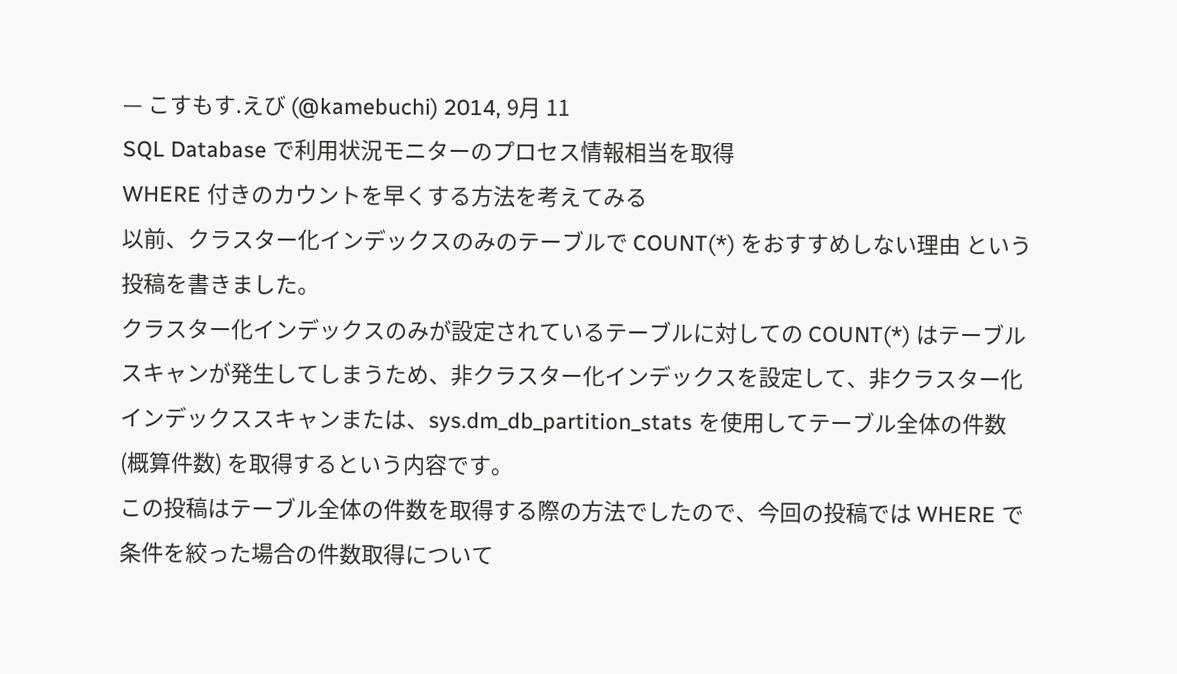— こすもす.えび (@kamebuchi) 2014, 9月 11
SQL Database で利用状況モニターのプロセス情報相当を取得
WHERE 付きのカウントを早くする方法を考えてみる
以前、クラスター化インデックスのみのテーブルで COUNT(*) をおすすめしない理由 という投稿を書きました。
クラスター化インデックスのみが設定されているテーブルに対しての COUNT(*) はテーブルスキャンが発生してしまうため、非クラスター化インデックスを設定して、非クラスター化インデックススキャンまたは、sys.dm_db_partition_stats を使用してテーブル全体の件数 (概算件数) を取得するという内容です。
この投稿はテーブル全体の件数を取得する際の方法でしたので、今回の投稿では WHERE で条件を絞った場合の件数取得について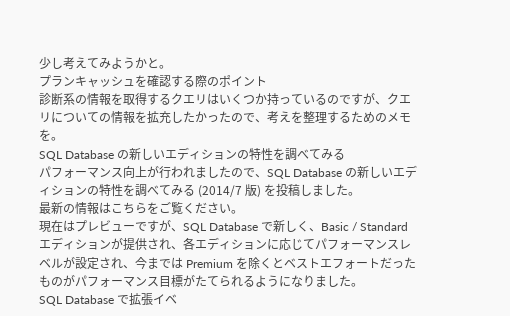少し考えてみようかと。
プランキャッシュを確認する際のポイント
診断系の情報を取得するクエリはいくつか持っているのですが、クエリについての情報を拡充したかったので、考えを整理するためのメモを。
SQL Database の新しいエディションの特性を調べてみる
パフォーマンス向上が行われましたので、SQL Database の新しいエディションの特性を調べてみる (2014/7 版) を投稿しました。
最新の情報はこちらをご覧ください。
現在はプレビューですが、SQL Database で新しく、Basic / Standard エディションが提供され、各エディションに応じてパフォーマンスレベルが設定され、今までは Premium を除くとベストエフォートだったものがパフォーマンス目標がたてられるようになりました。
SQL Database で拡張イベ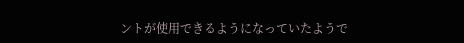ントが使用できるようになっていたようで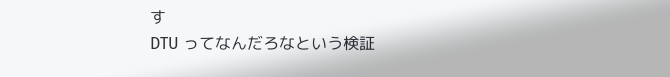す
DTU ってなんだろなという検証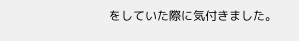をしていた際に気付きました。